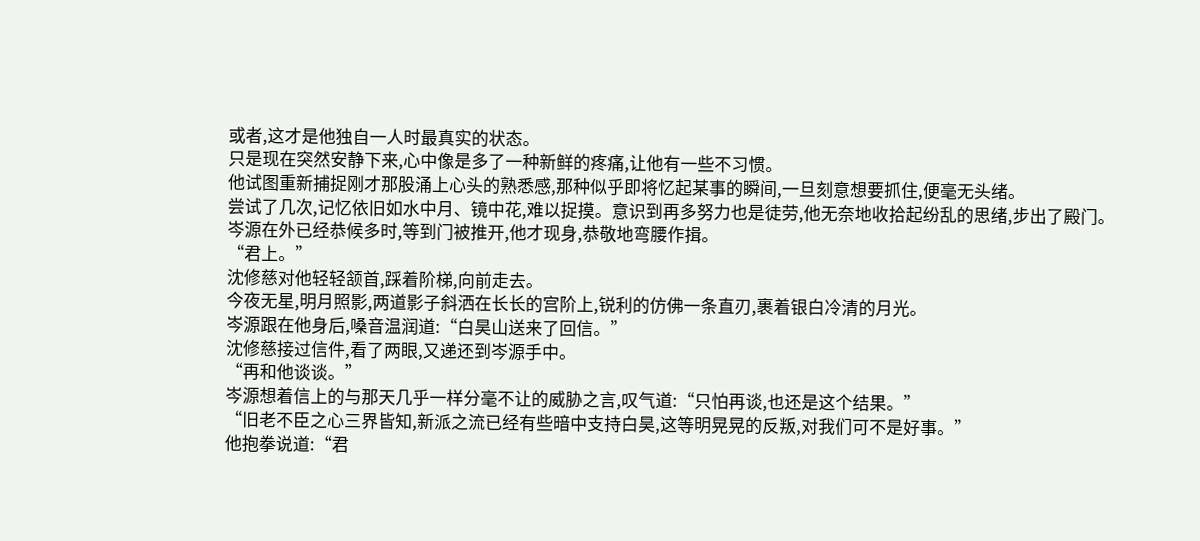或者,这才是他独自一人时最真实的状态。
只是现在突然安静下来,心中像是多了一种新鲜的疼痛,让他有一些不习惯。
他试图重新捕捉刚才那股涌上心头的熟悉感,那种似乎即将忆起某事的瞬间,一旦刻意想要抓住,便毫无头绪。
尝试了几次,记忆依旧如水中月、镜中花,难以捉摸。意识到再多努力也是徒劳,他无奈地收拾起纷乱的思绪,步出了殿门。
岑源在外已经恭候多时,等到门被推开,他才现身,恭敬地弯腰作揖。
“君上。”
沈修慈对他轻轻颔首,踩着阶梯,向前走去。
今夜无星,明月照影,两道影子斜洒在长长的宫阶上,锐利的仿佛一条直刃,裹着银白冷清的月光。
岑源跟在他身后,嗓音温润道:“白昊山送来了回信。”
沈修慈接过信件,看了两眼,又递还到岑源手中。
“再和他谈谈。”
岑源想着信上的与那天几乎一样分毫不让的威胁之言,叹气道:“只怕再谈,也还是这个结果。”
“旧老不臣之心三界皆知,新派之流已经有些暗中支持白昊,这等明晃晃的反叛,对我们可不是好事。”
他抱拳说道:“君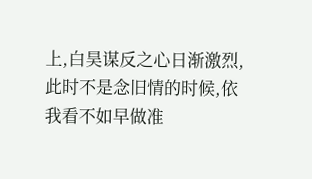上,白昊谋反之心日渐激烈,此时不是念旧情的时候,依我看不如早做准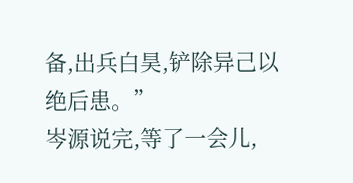备,出兵白昊,铲除异己以绝后患。”
岑源说完,等了一会儿,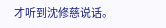才听到沈修慈说话。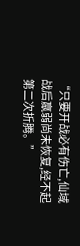“只要开战必有伤亡,仙域战后羸弱尚未恢复,经不起第二次折腾。”